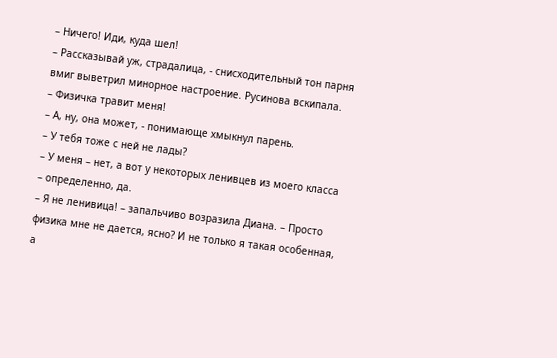– Ничего! Иди, куда шел!
– Рассказывай уж, страдалица, - снисходительный тон парня вмиг выветрил минорное настроение. Русинова вскипала.
– Физичка травит меня!
– А, ну, она может, - понимающе хмыкнул парень.
– У тебя тоже с ней не лады?
– У меня – нет, а вот у некоторых ленивцев из моего класса – определенно, да.
– Я не ленивица! – запальчиво возразила Диана. – Просто физика мне не дается, ясно? И не только я такая особенная, а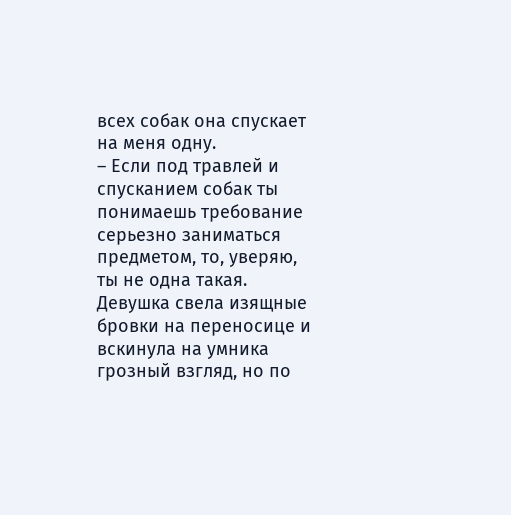всех собак она спускает на меня одну.
– Если под травлей и спусканием собак ты понимаешь требование серьезно заниматься предметом, то, уверяю, ты не одна такая.
Девушка свела изящные бровки на переносице и вскинула на умника грозный взгляд, но по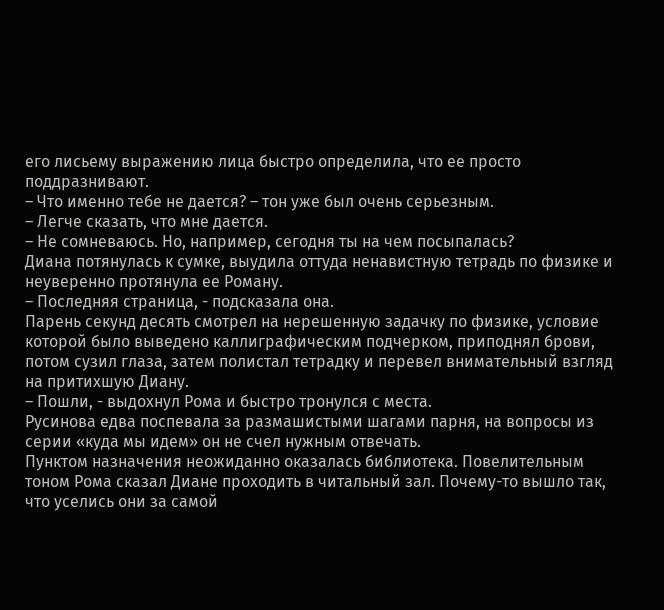его лисьему выражению лица быстро определила, что ее просто поддразнивают.
– Что именно тебе не дается? – тон уже был очень серьезным.
– Легче сказать, что мне дается.
– Не сомневаюсь. Но, например, сегодня ты на чем посыпалась?
Диана потянулась к сумке, выудила оттуда ненавистную тетрадь по физике и неуверенно протянула ее Роману.
– Последняя страница, - подсказала она.
Парень секунд десять смотрел на нерешенную задачку по физике, условие которой было выведено каллиграфическим подчерком, приподнял брови, потом сузил глаза, затем полистал тетрадку и перевел внимательный взгляд на притихшую Диану.
– Пошли, - выдохнул Рома и быстро тронулся с места.
Русинова едва поспевала за размашистыми шагами парня, на вопросы из серии «куда мы идем» он не счел нужным отвечать.
Пунктом назначения неожиданно оказалась библиотека. Повелительным тоном Рома сказал Диане проходить в читальный зал. Почему-то вышло так, что уселись они за самой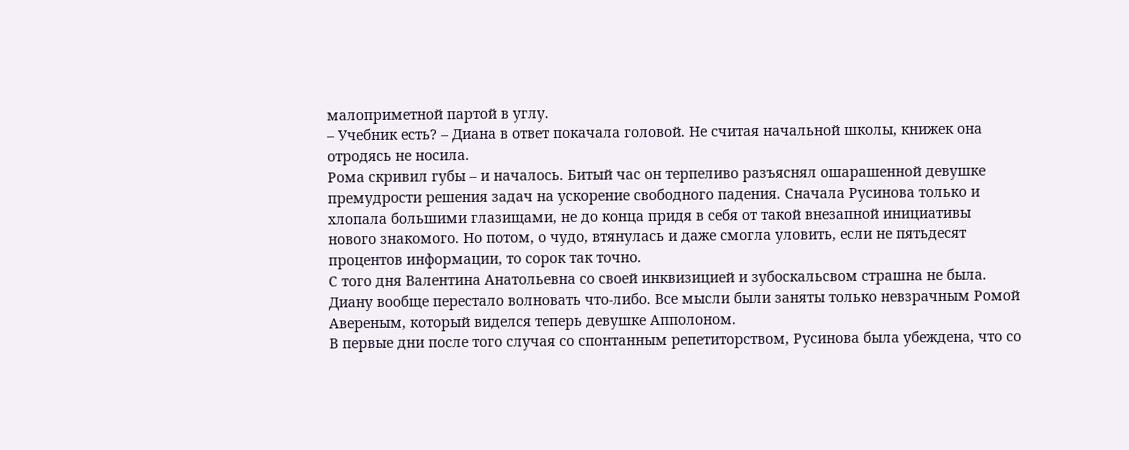малоприметной партой в углу.
– Учебник есть? – Диана в ответ покачала головой. Не считая начальной школы, книжек она отродясь не носила.
Рома скривил губы – и началось. Битый час он терпеливо разъяснял ошарашенной девушке премудрости решения задач на ускорение свободного падения. Сначала Русинова только и хлопала большими глазищами, не до конца придя в себя от такой внезапной инициативы нового знакомого. Но потом, о чудо, втянулась и даже смогла уловить, если не пятьдесят процентов информации, то сорок так точно.
С того дня Валентина Анатольевна со своей инквизицией и зубоскальсвом страшна не была. Диану вообще перестало волновать что-либо. Все мысли были заняты только невзрачным Ромой Авереным, который виделся теперь девушке Апполоном.
В первые дни после того случая со спонтанным репетиторством, Русинова была убеждена, что со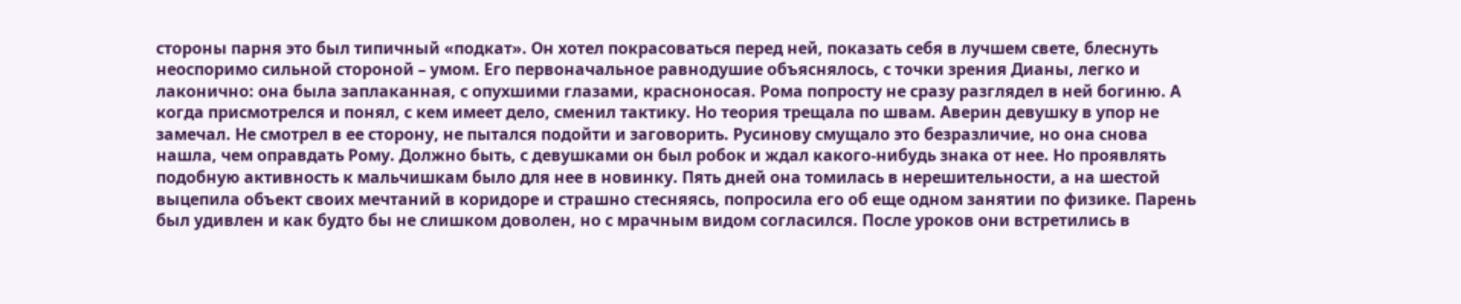стороны парня это был типичный «подкат». Он хотел покрасоваться перед ней, показать себя в лучшем свете, блеснуть неоспоримо сильной стороной – умом. Его первоначальное равнодушие объяснялось, с точки зрения Дианы, легко и лаконично: она была заплаканная, с опухшими глазами, красноносая. Рома попросту не сразу разглядел в ней богиню. А когда присмотрелся и понял, с кем имеет дело, сменил тактику. Но теория трещала по швам. Аверин девушку в упор не замечал. Не смотрел в ее сторону, не пытался подойти и заговорить. Русинову смущало это безразличие, но она снова нашла, чем оправдать Рому. Должно быть, с девушками он был робок и ждал какого-нибудь знака от нее. Но проявлять подобную активность к мальчишкам было для нее в новинку. Пять дней она томилась в нерешительности, а на шестой выцепила объект своих мечтаний в коридоре и страшно стесняясь, попросила его об еще одном занятии по физике. Парень был удивлен и как будто бы не слишком доволен, но с мрачным видом согласился. После уроков они встретились в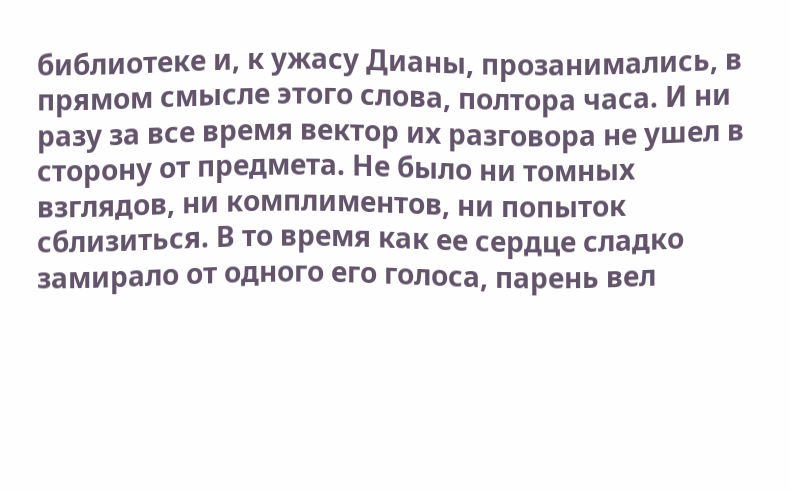библиотеке и, к ужасу Дианы, прозанимались, в прямом смысле этого слова, полтора часа. И ни разу за все время вектор их разговора не ушел в сторону от предмета. Не было ни томных взглядов, ни комплиментов, ни попыток сблизиться. В то время как ее сердце сладко замирало от одного его голоса, парень вел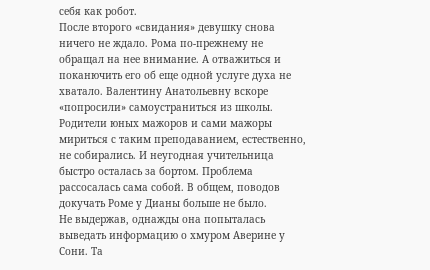себя как робот.
После второго «свидания» девушку снова ничего не ждало. Рома по-прежнему не обращал на нее внимание. А отважиться и поканючить его об еще одной услуге духа не хватало. Валентину Анатольевну вскоре «попросили» самоустраниться из школы. Родители юных мажоров и сами мажоры мириться с таким преподаванием, естественно, не собирались. И неугодная учительница быстро осталась за бортом. Проблема рассосалась сама собой. В общем, поводов докучать Роме у Дианы больше не было.
Не выдержав, однажды она попыталась выведать информацию о хмуром Аверине у Сони. Та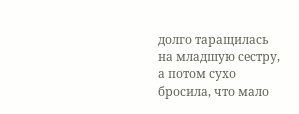долго таращилась на младшую сестру, а потом сухо бросила, что мало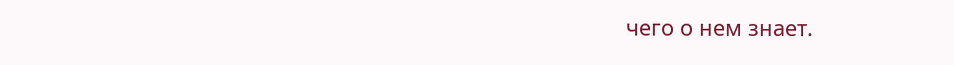чего о нем знает.